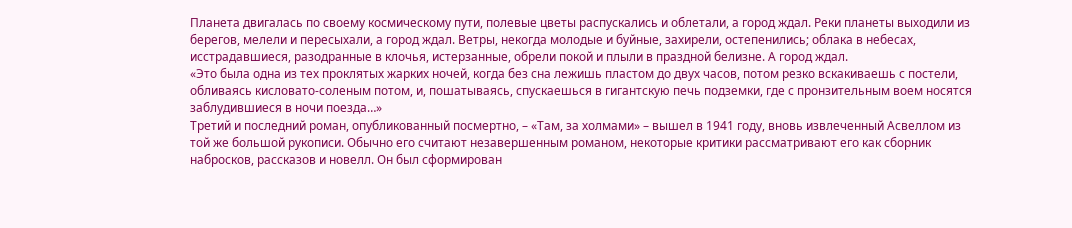Планета двигалась по своему космическому пути, полевые цветы распускались и облетали, а город ждал. Реки планеты выходили из берегов, мелели и пересыхали, а город ждал. Ветры, некогда молодые и буйные, захирели, остепенились; облака в небесах, исстрадавшиеся, разодранные в клочья, истерзанные, обрели покой и плыли в праздной белизне. А город ждал.
«Это была одна из тех проклятых жарких ночей, когда без сна лежишь пластом до двух часов, потом резко вскакиваешь с постели, обливаясь кисловато-соленым потом, и, пошатываясь, спускаешься в гигантскую печь подземки, где с пронзительным воем носятся заблудившиеся в ночи поезда…»
Третий и последний роман, опубликованный посмертно, – «Там, за холмами» – вышел в 1941 году, вновь извлеченный Асвеллом из той же большой рукописи. Обычно его считают незавершенным романом, некоторые критики рассматривают его как сборник набросков, рассказов и новелл. Он был сформирован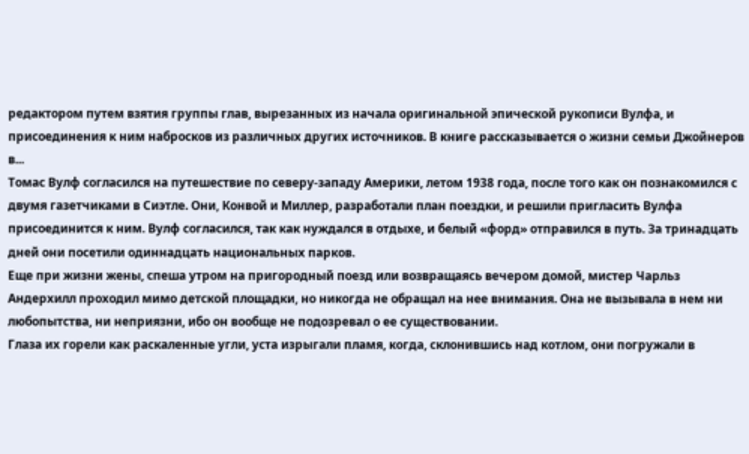редактором путем взятия группы глав, вырезанных из начала оригинальной эпической рукописи Вулфа, и присоединения к ним набросков из различных других источников. В книге рассказывается о жизни семьи Джойнеров в...
Томас Вулф согласился на путешествие по северу-западу Америки, летом 1938 года, после того как он познакомился с двумя газетчиками в Сиэтле. Они, Конвой и Миллер, разработали план поездки, и решили пригласить Вулфа присоединится к ним. Вулф согласился, так как нуждался в отдыхе, и белый «форд» отправился в путь. За тринадцать дней они посетили одиннадцать национальных парков.
Еще при жизни жены, спеша утром на пригородный поезд или возвращаясь вечером домой, мистер Чарльз Андерхилл проходил мимо детской площадки, но никогда не обращал на нее внимания. Она не вызывала в нем ни любопытства, ни неприязни, ибо он вообще не подозревал о ее существовании.
Глаза их горели как раскаленные угли, уста изрыгали пламя, когда, склонившись над котлом, они погружали в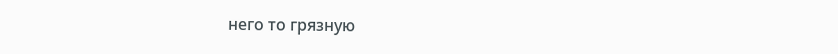него то грязную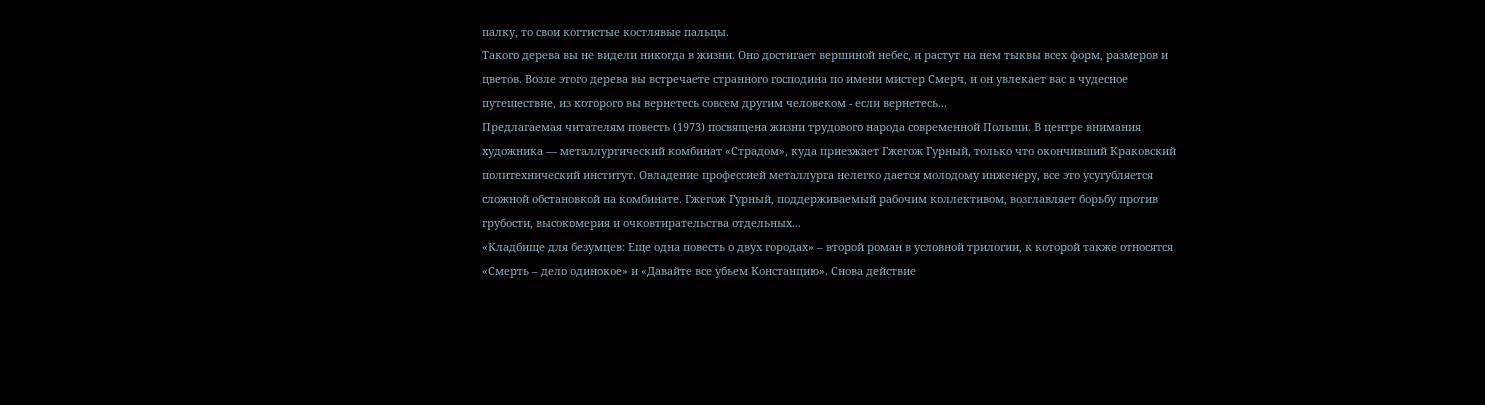палку, то свои когтистые костлявые пальцы.
Такого дерева вы не видели никогда в жизни. Оно достигает вершиной небес, и растут на нем тыквы всех форм, размеров и цветов. Возле этого дерева вы встречаете странного господина по имени мистер Смерч, и он увлекает вас в чудесное путешествие, из которого вы вернетесь совсем другим человеком - если вернетесь...
Предлагаемая читателям повесть (1973) посвящена жизни трудового народа современной Польши. В центре внимания художника — металлургический комбинат «Страдом», куда приезжает Гжегож Гурный, только что окончивший Краковский политехнический институт. Овладение профессией металлурга нелегко дается молодому инженеру, все это усугубляется сложной обстановкой на комбинате. Гжегож Гурный, поддерживаемый рабочим коллективом, возглавляет борьбу против грубости, высокомерия и очковтирательства отдельных...
«Кладбище для безумцев: Еще одна повесть о двух городах» – второй роман в условной трилогии, к которой также относятся «Смерть – дело одинокое» и «Давайте все убьем Констанцию». Снова действие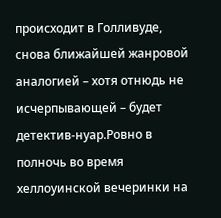происходит в Голливуде, снова ближайшей жанровой аналогией – хотя отнюдь не исчерпывающей – будет детектив-нуар.Ровно в полночь во время хеллоуинской вечеринки на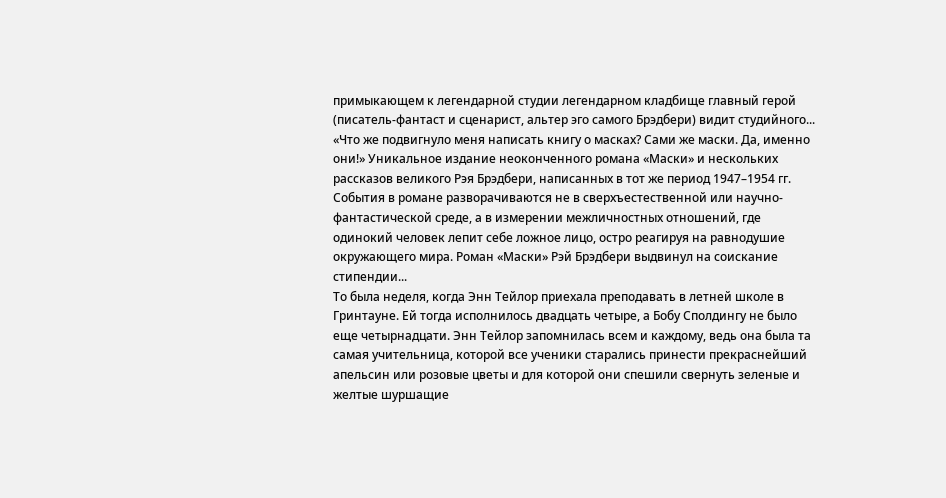примыкающем к легендарной студии легендарном кладбище главный герой (писатель-фантаст и сценарист, альтер эго самого Брэдбери) видит студийного...
«Что же подвигнуло меня написать книгу о масках? Сами же маски. Да, именно они!» Уникальное издание неоконченного романа «Маски» и нескольких рассказов великого Рэя Брэдбери, написанных в тот же период 1947–1954 гг. События в романе разворачиваются не в сверхъестественной или научно-фантастической среде, а в измерении межличностных отношений, где одинокий человек лепит себе ложное лицо, остро реагируя на равнодушие окружающего мира. Роман «Маски» Рэй Брэдбери выдвинул на соискание стипендии...
То была неделя, когда Энн Тейлор приехала преподавать в летней школе в Гринтауне. Ей тогда исполнилось двадцать четыре, а Бобу Сполдингу не было еще четырнадцати. Энн Тейлор запомнилась всем и каждому, ведь она была та самая учительница, которой все ученики старались принести прекраснейший апельсин или розовые цветы и для которой они спешили свернуть зеленые и желтые шуршащие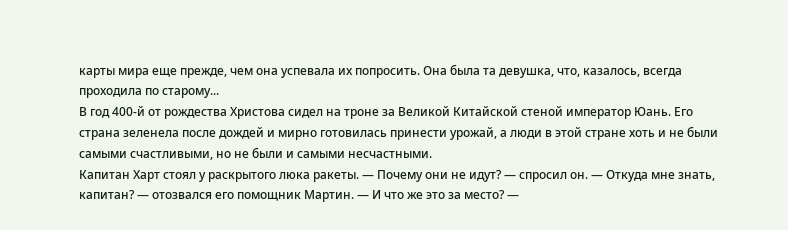карты мира еще прежде, чем она успевала их попросить. Она была та девушка, что, казалось, всегда проходила по старому...
В год 400-й от рождества Христова сидел на троне за Великой Китайской стеной император Юань. Его страна зеленела после дождей и мирно готовилась принести урожай, а люди в этой стране хоть и не были самыми счастливыми, но не были и самыми несчастными.
Капитан Харт стоял у раскрытого люка ракеты. — Почему они не идут? — спросил он. — Откуда мне знать, капитан? — отозвался его помощник Мартин. — И что же это за место? —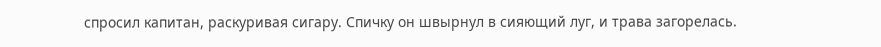спросил капитан, раскуривая сигару. Спичку он швырнул в сияющий луг, и трава загорелась.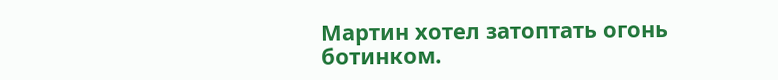Мартин хотел затоптать огонь ботинком.